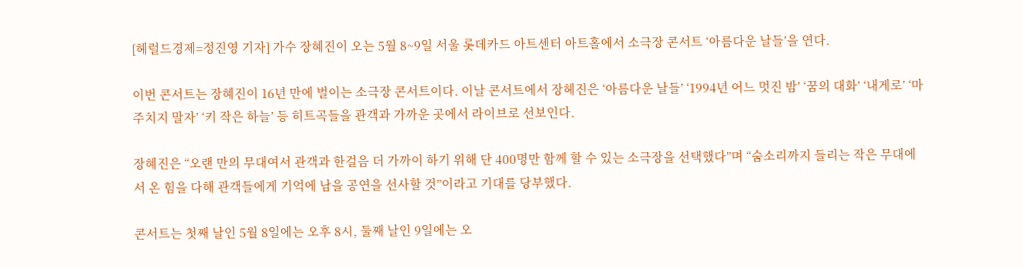[헤럴드경제=정진영 기자] 가수 장혜진이 오는 5월 8~9일 서울 롯데카드 아트센터 아트홀에서 소극장 콘서트 ‘아름다운 날들’을 연다.

이번 콘서트는 장혜진이 16년 만에 벌이는 소극장 콘서트이다. 이날 콘서트에서 장헤진은 ‘아름다운 날들’ ‘1994년 어느 멋진 밤’ ‘꿈의 대화’ ‘내게로’ ‘마주치지 말자’ ‘키 작은 하늘’ 등 히트곡들을 관객과 가까운 곳에서 라이브로 선보인다.

장혜진은 “오랜 만의 무대여서 관객과 한걸음 더 가까이 하기 위해 단 400명만 함께 할 수 있는 소극장을 선택했다”며 “숨소리까지 들리는 작은 무대에서 온 힘을 다해 관객들에게 기억에 남을 공연을 선사할 것”이라고 기대를 당부했다.

콘서트는 첫째 날인 5월 8일에는 오후 8시, 둘째 날인 9일에는 오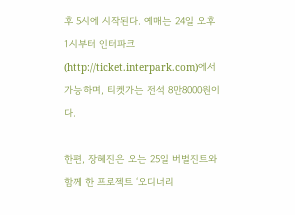후 5시에 시작된다. 예매는 24일 오후 1시부터 인터파크(http://ticket.interpark.com)에서 가능하며, 티켓가는 전석 8만8000원이다.

한편, 장혜진은 오는 25일 버벌진트와 함께 한 프로젝트 ‘오디너리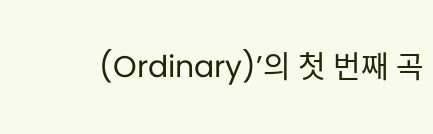(Ordinary)’의 첫 번째 곡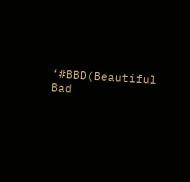‘#BBD(Beautiful Bad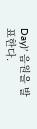Day)’ 음원을 발표한다.